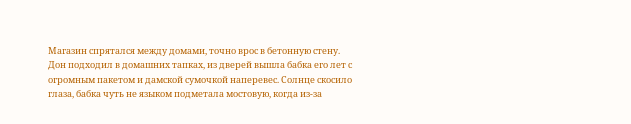Магазин спрятался между домами, точно врос в бетонную стену. Дон подходил в домашних тапках, из дверей вышла бабка его лет с огромным пакетом и дамской сумочкой наперевес. Солнце скосило глаза, бабка чуть не языком подметала мостовую, когда из-за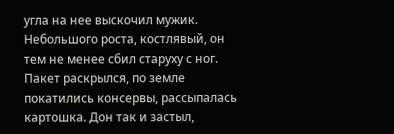угла на нее выскочил мужик. Небольшого роста, костлявый, он тем не менее сбил старуху с ног. Пакет раскрылся, по земле покатились консервы, рассыпалась картошка. Дон так и застыл,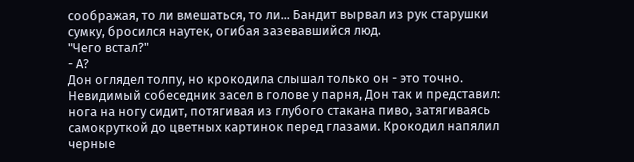соображая, то ли вмешаться, то ли... Бандит вырвал из рук старушки сумку, бросился наутек, огибая зазевавшийся люд.
"Чего встал?"
- А?
Дон оглядел толпу, но крокодила слышал только он - это точно. Невидимый собеседник засел в голове у парня, Дон так и представил: нога на ногу сидит, потягивая из глубого стакана пиво, затягиваясь самокруткой до цветных картинок перед глазами. Крокодил напялил черные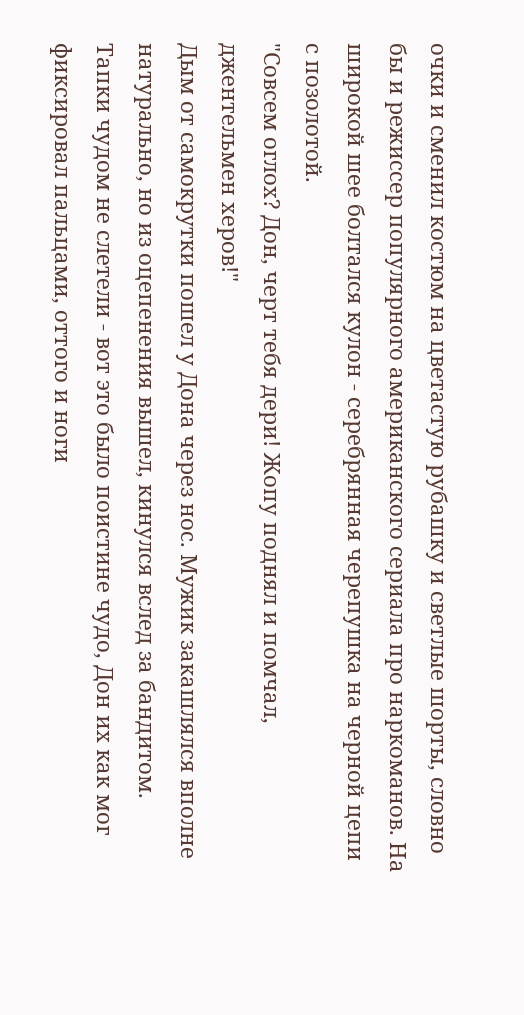очки и сменил костюм на цветастую рубашку и светлые шорты, словно бы и режиссер популярного американского сериала про наркоманов. На широкой шее болтался кулон - серебрянная черепушка на черной цепи с позолотой.
"Совсем оглох? Дон, черт тебя дери! Жопу поднял и помчал, джентельмен херов!"
Дым от самокрутки пошел у Дона через нос. Мужик закашлялся вполне натурально, но из оцепенения вышел, кинулся вслед за бандитом. Тапки чудом не слетели - вот это было поистине чудо, Дон их как мог фиксировал пальцами, оттого и ноги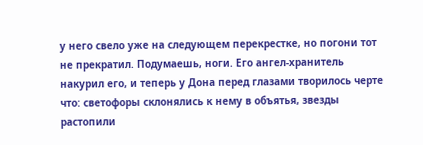у него свело уже на следующем перекрестке, но погони тот не прекратил. Подумаешь, ноги. Его ангел-хранитель накурил его, и теперь у Дона перед глазами творилось черте что: светофоры склонялись к нему в объятья, звезды растопили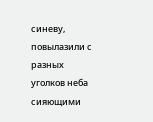синеву, повылазили с разных уголков неба сияющими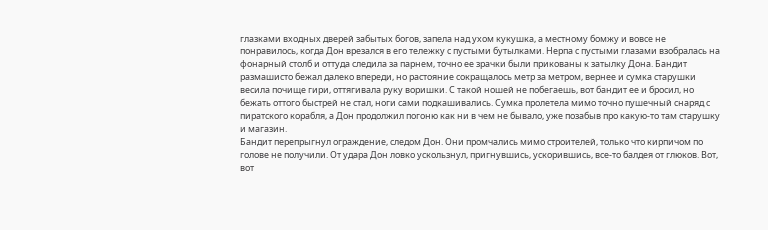глазками входных дверей забытых богов, запела над ухом кукушка, а местному бомжу и вовсе не понравилось, когда Дон врезался в его тележку с пустыми бутылками. Нерпа с пустыми глазами взобралась на фонарный столб и оттуда следила за парнем, точно ее зрачки были прикованы к затылку Дона. Бандит размашисто бежал далеко впереди, но растояние сокращалось метр за метром, вернее и сумка старушки весила почище гири, оттягивала руку воришки. С такой ношей не побегаешь, вот бандит ее и бросил, но бежать оттого быстрей не стал, ноги сами подкашивались. Сумка пролетела мимо точно пушечный снаряд с пиратского корабля, а Дон продолжил погоню как ни в чем не бывало, уже позабыв про какую-то там старушку и магазин.
Бандит перепрыгнул ограждение, следом Дон. Они промчались мимо строителей, только что кирпичом по голове не получили. От удара Дон ловко ускользнул, пригнувшись, ускорившись, все-то балдея от глюков. Вот, вот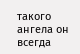такого ангела он всегда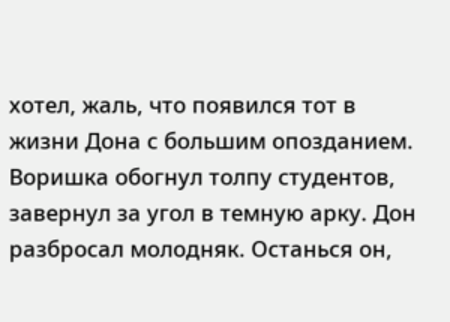хотел, жаль, что появился тот в жизни Дона с большим опозданием.
Воришка обогнул толпу студентов, завернул за угол в темную арку. Дон разбросал молодняк. Останься он,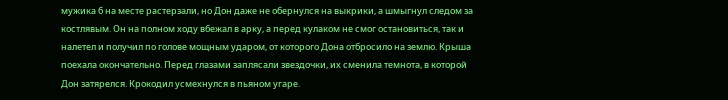мужика б на месте растерзали, но Дон даже не обернулся на выкрики, а шмыгнул следом за костлявым. Он на полном ходу вбежал в арку, а перед кулаком не смог остановиться, так и налетел и получил по голове мощным ударом, от которого Дона отбросило на землю. Крыша поехала окончательно. Перед глазами заплясали звездочки, их сменила темнота, в которой Дон затярелся. Крокодил усмехнулся в пьяном угаре.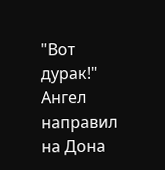"Вот дурак!"
Ангел направил на Дона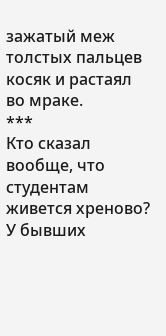зажатый меж толстых пальцев косяк и растаял во мраке.
***
Кто сказал вообще, что студентам живется хреново? У бывших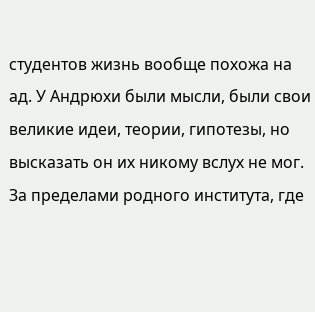студентов жизнь вообще похожа на ад. У Андрюхи были мысли, были свои великие идеи, теории, гипотезы, но высказать он их никому вслух не мог. За пределами родного института, где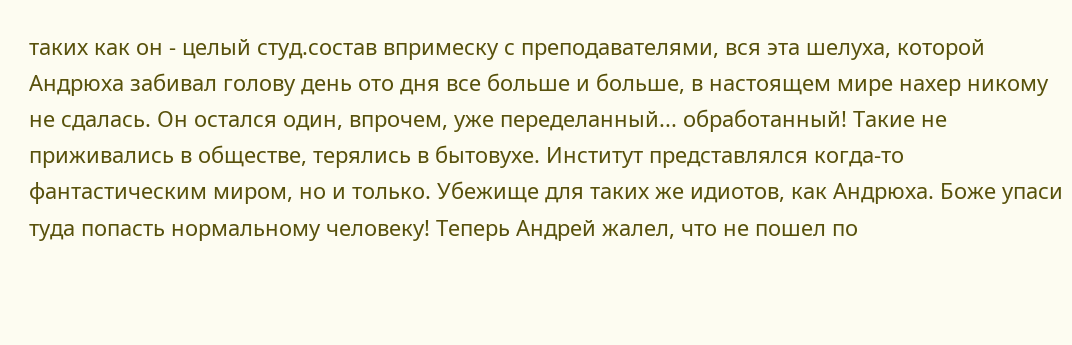таких как он - целый студ.состав впримеску с преподавателями, вся эта шелуха, которой Андрюха забивал голову день ото дня все больше и больше, в настоящем мире нахер никому не сдалась. Он остался один, впрочем, уже переделанный... обработанный! Такие не приживались в обществе, терялись в бытовухе. Институт представлялся когда-то фантастическим миром, но и только. Убежище для таких же идиотов, как Андрюха. Боже упаси туда попасть нормальному человеку! Теперь Андрей жалел, что не пошел по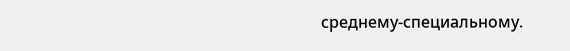среднему-специальному.